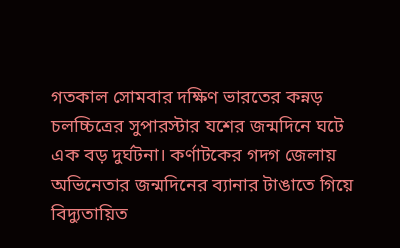গতকাল সোমবার দক্ষিণ ভারতের কন্নড় চলচ্চিত্রের সুপারস্টার যশের জন্মদিনে ঘটে এক বড় দুর্ঘটনা। কর্ণাটকের গদগ জেলায় অভিনেতার জন্মদিনের ব্যানার টাঙাতে গিয়ে বিদ্যুতায়িত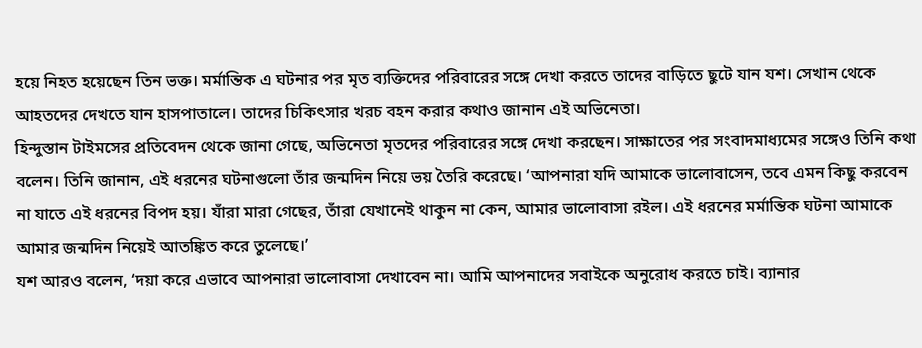হয়ে নিহত হয়েছেন তিন ভক্ত। মর্মান্তিক এ ঘটনার পর মৃত ব্যক্তিদের পরিবারের সঙ্গে দেখা করতে তাদের বাড়িতে ছুটে যান যশ। সেখান থেকে আহতদের দেখতে যান হাসপাতালে। তাদের চিকিৎসার খরচ বহন করার কথাও জানান এই অভিনেতা।
হিন্দুস্তান টাইমসের প্রতিবেদন থেকে জানা গেছে, অভিনেতা মৃতদের পরিবারের সঙ্গে দেখা করছেন। সাক্ষাতের পর সংবাদমাধ্যমের সঙ্গেও তিনি কথা বলেন। তিনি জানান, এই ধরনের ঘটনাগুলো তাঁর জন্মদিন নিয়ে ভয় তৈরি করেছে। ‘আপনারা যদি আমাকে ভালোবাসেন, তবে এমন কিছু করবেন না যাতে এই ধরনের বিপদ হয়। যাঁরা মারা গেছের, তাঁরা যেখানেই থাকুন না কেন, আমার ভালোবাসা রইল। এই ধরনের মর্মান্তিক ঘটনা আমাকে আমার জন্মদিন নিয়েই আতঙ্কিত করে তুলেছে।’
যশ আরও বলেন, ‘দয়া করে এভাবে আপনারা ভালোবাসা দেখাবেন না। আমি আপনাদের সবাইকে অনুরোধ করতে চাই। ব্যানার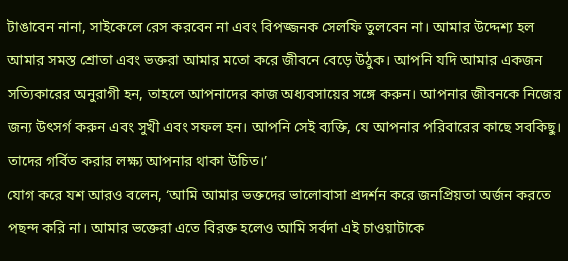টাঙাবেন নানা, সাইকেলে রেস করবেন না এবং বিপজ্জনক সেলফি তুলবেন না। আমার উদ্দেশ্য হল আমার সমস্ত শ্রোতা এবং ভক্তরা আমার মতো করে জীবনে বেড়ে উঠুক। আপনি যদি আমার একজন সত্যিকারের অনুরাগী হন, তাহলে আপনাদের কাজ অধ্যবসায়ের সঙ্গে করুন। আপনার জীবনকে নিজের জন্য উৎসর্গ করুন এবং সুখী এবং সফল হন। আপনি সেই ব্যক্তি, যে আপনার পরিবারের কাছে সবকিছু। তাদের গর্বিত করার লক্ষ্য আপনার থাকা উচিত।’
যোগ করে যশ আরও বলেন, ‘আমি আমার ভক্তদের ভালোবাসা প্রদর্শন করে জনপ্রিয়তা অর্জন করতে পছন্দ করি না। আমার ভক্তেরা এতে বিরক্ত হলেও আমি সর্বদা এই চাওয়াটাকে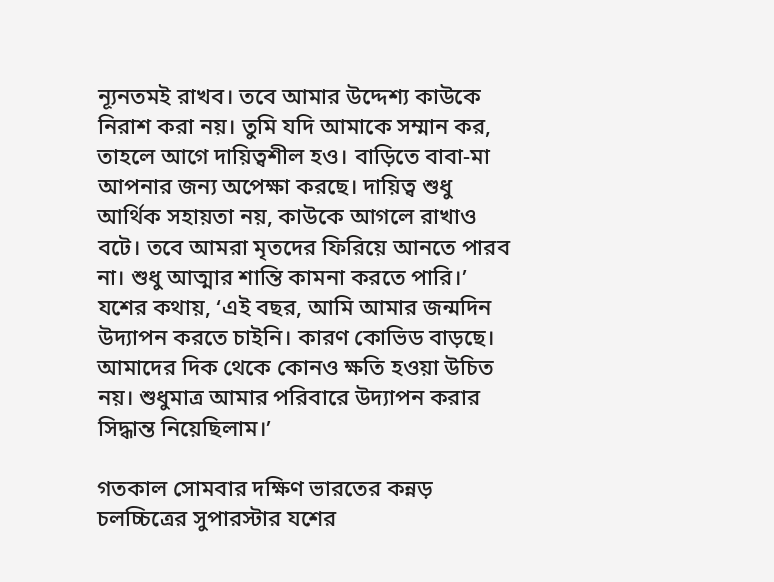ন্যূনতমই রাখব। তবে আমার উদ্দেশ্য কাউকে নিরাশ করা নয়। তুমি যদি আমাকে সম্মান কর, তাহলে আগে দায়িত্বশীল হও। বাড়িতে বাবা-মা আপনার জন্য অপেক্ষা করছে। দায়িত্ব শুধু আর্থিক সহায়তা নয়, কাউকে আগলে রাখাও বটে। তবে আমরা মৃতদের ফিরিয়ে আনতে পারব না। শুধু আত্মার শান্তি কামনা করতে পারি।’
যশের কথায়, ‘এই বছর, আমি আমার জন্মদিন উদ্যাপন করতে চাইনি। কারণ কোভিড বাড়ছে। আমাদের দিক থেকে কোনও ক্ষতি হওয়া উচিত নয়। শুধুমাত্র আমার পরিবারে উদ্যাপন করার সিদ্ধান্ত নিয়েছিলাম।’

গতকাল সোমবার দক্ষিণ ভারতের কন্নড় চলচ্চিত্রের সুপারস্টার যশের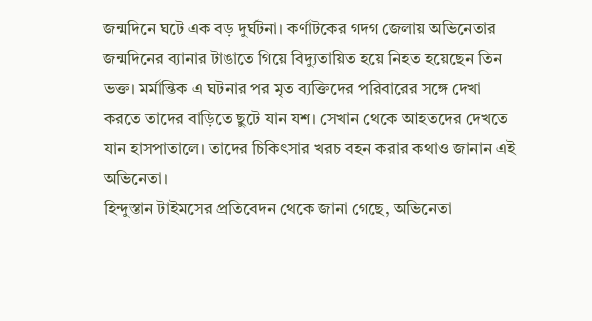জন্মদিনে ঘটে এক বড় দুর্ঘটনা। কর্ণাটকের গদগ জেলায় অভিনেতার জন্মদিনের ব্যানার টাঙাতে গিয়ে বিদ্যুতায়িত হয়ে নিহত হয়েছেন তিন ভক্ত। মর্মান্তিক এ ঘটনার পর মৃত ব্যক্তিদের পরিবারের সঙ্গে দেখা করতে তাদের বাড়িতে ছুটে যান যশ। সেখান থেকে আহতদের দেখতে যান হাসপাতালে। তাদের চিকিৎসার খরচ বহন করার কথাও জানান এই অভিনেতা।
হিন্দুস্তান টাইমসের প্রতিবেদন থেকে জানা গেছে, অভিনেতা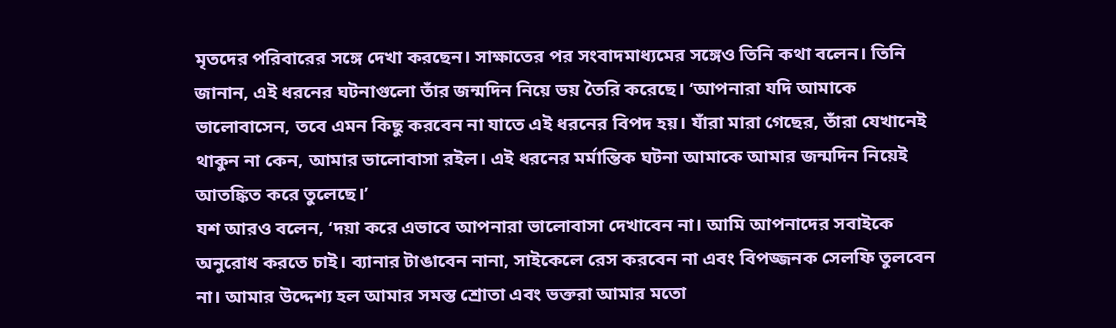মৃতদের পরিবারের সঙ্গে দেখা করছেন। সাক্ষাতের পর সংবাদমাধ্যমের সঙ্গেও তিনি কথা বলেন। তিনি জানান, এই ধরনের ঘটনাগুলো তাঁর জন্মদিন নিয়ে ভয় তৈরি করেছে। ‘আপনারা যদি আমাকে ভালোবাসেন, তবে এমন কিছু করবেন না যাতে এই ধরনের বিপদ হয়। যাঁরা মারা গেছের, তাঁরা যেখানেই থাকুন না কেন, আমার ভালোবাসা রইল। এই ধরনের মর্মান্তিক ঘটনা আমাকে আমার জন্মদিন নিয়েই আতঙ্কিত করে তুলেছে।’
যশ আরও বলেন, ‘দয়া করে এভাবে আপনারা ভালোবাসা দেখাবেন না। আমি আপনাদের সবাইকে অনুরোধ করতে চাই। ব্যানার টাঙাবেন নানা, সাইকেলে রেস করবেন না এবং বিপজ্জনক সেলফি তুলবেন না। আমার উদ্দেশ্য হল আমার সমস্ত শ্রোতা এবং ভক্তরা আমার মতো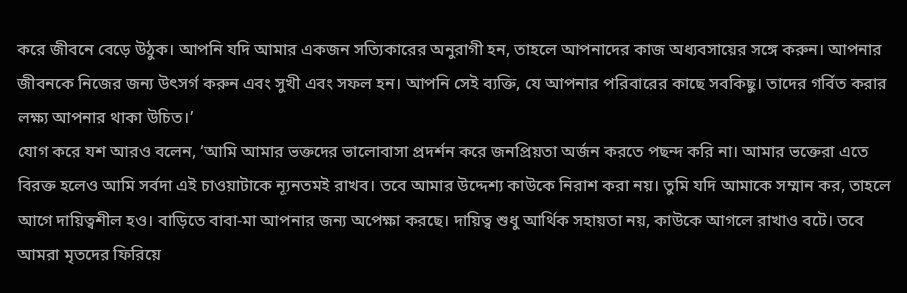করে জীবনে বেড়ে উঠুক। আপনি যদি আমার একজন সত্যিকারের অনুরাগী হন, তাহলে আপনাদের কাজ অধ্যবসায়ের সঙ্গে করুন। আপনার জীবনকে নিজের জন্য উৎসর্গ করুন এবং সুখী এবং সফল হন। আপনি সেই ব্যক্তি, যে আপনার পরিবারের কাছে সবকিছু। তাদের গর্বিত করার লক্ষ্য আপনার থাকা উচিত।’
যোগ করে যশ আরও বলেন, ‘আমি আমার ভক্তদের ভালোবাসা প্রদর্শন করে জনপ্রিয়তা অর্জন করতে পছন্দ করি না। আমার ভক্তেরা এতে বিরক্ত হলেও আমি সর্বদা এই চাওয়াটাকে ন্যূনতমই রাখব। তবে আমার উদ্দেশ্য কাউকে নিরাশ করা নয়। তুমি যদি আমাকে সম্মান কর, তাহলে আগে দায়িত্বশীল হও। বাড়িতে বাবা-মা আপনার জন্য অপেক্ষা করছে। দায়িত্ব শুধু আর্থিক সহায়তা নয়, কাউকে আগলে রাখাও বটে। তবে আমরা মৃতদের ফিরিয়ে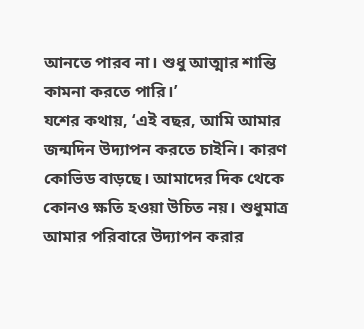আনতে পারব না। শুধু আত্মার শান্তি কামনা করতে পারি।’
যশের কথায়, ‘এই বছর, আমি আমার জন্মদিন উদ্যাপন করতে চাইনি। কারণ কোভিড বাড়ছে। আমাদের দিক থেকে কোনও ক্ষতি হওয়া উচিত নয়। শুধুমাত্র আমার পরিবারে উদ্যাপন করার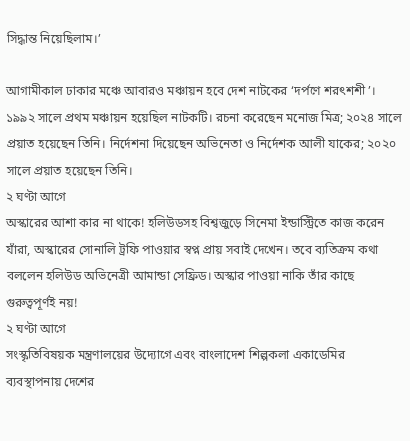সিদ্ধান্ত নিয়েছিলাম।’

আগামীকাল ঢাকার মঞ্চে আবারও মঞ্চায়ন হবে দেশ নাটকের ‘দর্পণে শরৎশশী’। ১৯৯২ সালে প্রথম মঞ্চায়ন হয়েছিল নাটকটি। রচনা করেছেন মনোজ মিত্র; ২০২৪ সালে প্রয়াত হয়েছেন তিনি। নির্দেশনা দিয়েছেন অভিনেতা ও নির্দেশক আলী যাকের; ২০২০ সালে প্রয়াত হয়েছেন তিনি।
২ ঘণ্টা আগে
অস্কারের আশা কার না থাকে! হলিউডসহ বিশ্বজুড়ে সিনেমা ইন্ডাস্ট্রিতে কাজ করেন যাঁরা, অস্কারের সোনালি ট্রফি পাওয়ার স্বপ্ন প্রায় সবাই দেখেন। তবে ব্যতিক্রম কথা বললেন হলিউড অভিনেত্রী আমান্ডা সেফ্রিড। অস্কার পাওয়া নাকি তাঁর কাছে গুরুত্বপূর্ণই নয়!
২ ঘণ্টা আগে
সংস্কৃতিবিষয়ক মন্ত্রণালয়ের উদ্যোগে এবং বাংলাদেশ শিল্পকলা একাডেমির ব্যবস্থাপনায় দেশের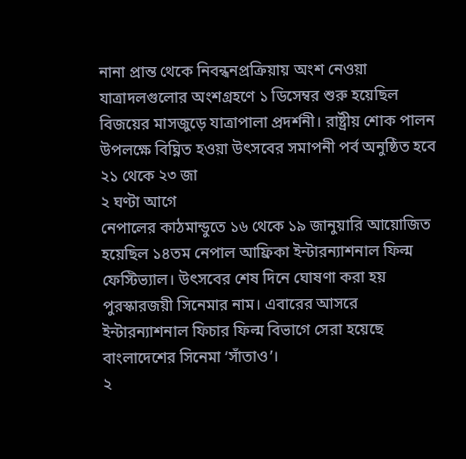নানা প্রান্ত থেকে নিবন্ধনপ্রক্রিয়ায় অংশ নেওয়া যাত্রাদলগুলোর অংশগ্রহণে ১ ডিসেম্বর শুরু হয়েছিল বিজয়ের মাসজুড়ে যাত্রাপালা প্রদর্শনী। রাষ্ট্রীয় শোক পালন উপলক্ষে বিঘ্নিত হওয়া উৎসবের সমাপনী পর্ব অনুষ্ঠিত হবে ২১ থেকে ২৩ জা
২ ঘণ্টা আগে
নেপালের কাঠমান্ডুতে ১৬ থেকে ১৯ জানুয়ারি আয়োজিত হয়েছিল ১৪তম নেপাল আফ্রিকা ইন্টারন্যাশনাল ফিল্ম ফেস্টিভ্যাল। উৎসবের শেষ দিনে ঘোষণা করা হয় পুরস্কারজয়ী সিনেমার নাম। এবারের আসরে ইন্টারন্যাশনাল ফিচার ফিল্ম বিভাগে সেরা হয়েছে বাংলাদেশের সিনেমা ‘সাঁতাও’।
২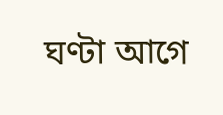ঘণ্টা আগে